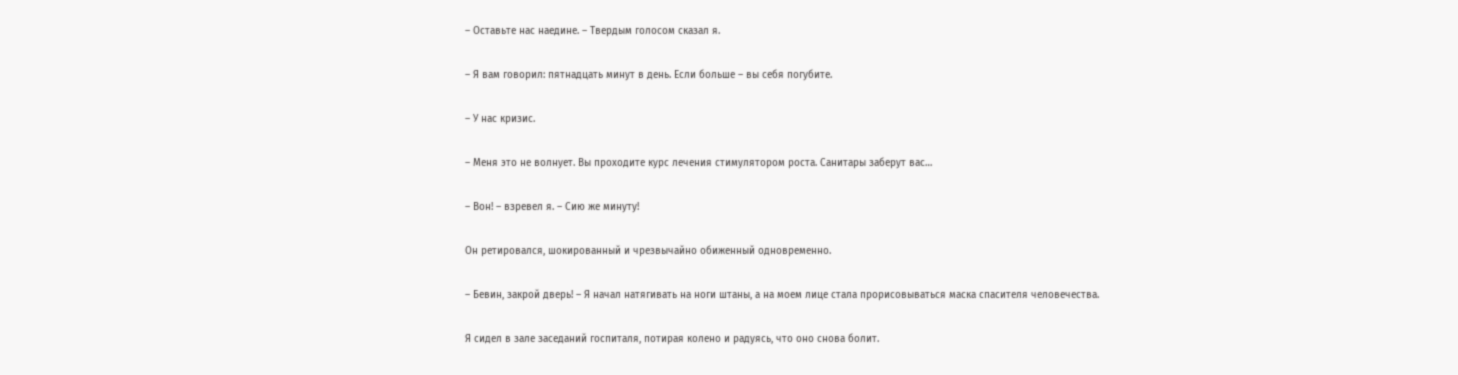– Оставьте нас наедине. – Твердым голосом сказал я.

– Я вам говорил: пятнадцать минут в день. Если больше – вы себя погубите.

– У нас кризис.

– Меня это не волнует. Вы проходите курс лечения стимулятором роста. Санитары заберут вас…

– Вон! – взревел я. – Сию же минуту!

Он ретировался, шокированный и чрезвычайно обиженный одновременно.

– Бевин, закрой дверь! – Я начал натягивать на ноги штаны, а на моем лице стала прорисовываться маска спасителя человечества.

Я сидел в зале заседаний госпиталя, потирая колено и радуясь, что оно снова болит.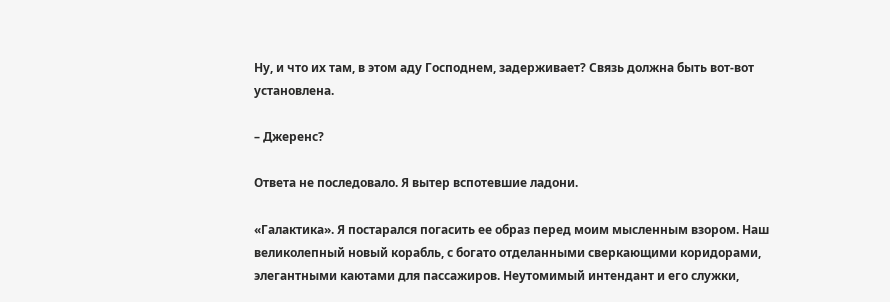Ну, и что их там, в этом аду Господнем, задерживает? Связь должна быть вот-вот установлена.

– Джеренс?

Ответа не последовало. Я вытер вспотевшие ладони.

«Галактика». Я постарался погасить ее образ перед моим мысленным взором. Наш великолепный новый корабль, с богато отделанными сверкающими коридорами, элегантными каютами для пассажиров. Неутомимый интендант и его служки,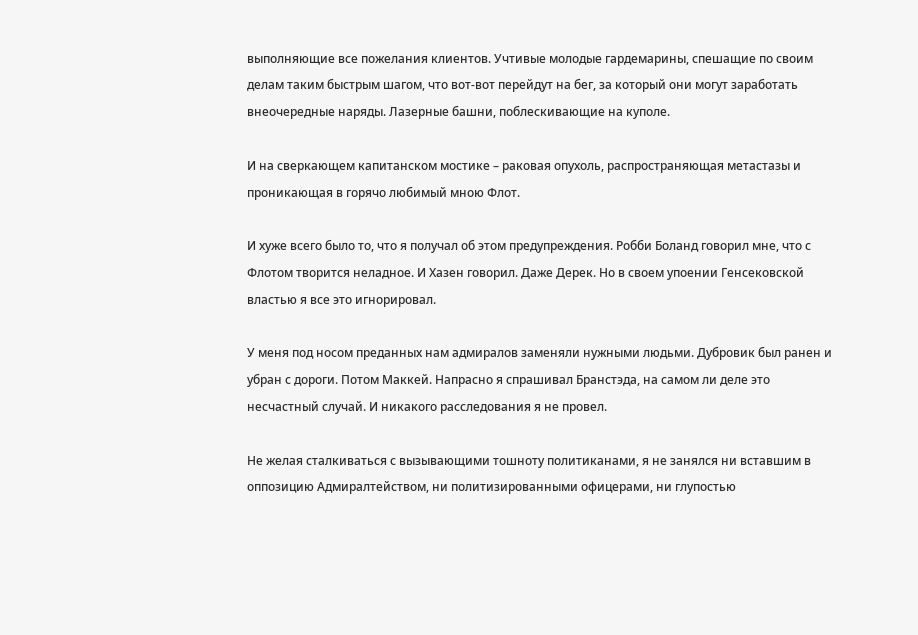выполняющие все пожелания клиентов. Учтивые молодые гардемарины, спешащие по своим делам таким быстрым шагом, что вот-вот перейдут на бег, за который они могут заработать внеочередные наряды. Лазерные башни, поблескивающие на куполе.

И на сверкающем капитанском мостике – раковая опухоль, распространяющая метастазы и проникающая в горячо любимый мною Флот.

И хуже всего было то, что я получал об этом предупреждения. Робби Боланд говорил мне, что с Флотом творится неладное. И Хазен говорил. Даже Дерек. Но в своем упоении Генсековской властью я все это игнорировал.

У меня под носом преданных нам адмиралов заменяли нужными людьми. Дубровик был ранен и убран с дороги. Потом Маккей. Напрасно я спрашивал Бранстэда, на самом ли деле это несчастный случай. И никакого расследования я не провел.

Не желая сталкиваться с вызывающими тошноту политиканами, я не занялся ни вставшим в оппозицию Адмиралтейством, ни политизированными офицерами, ни глупостью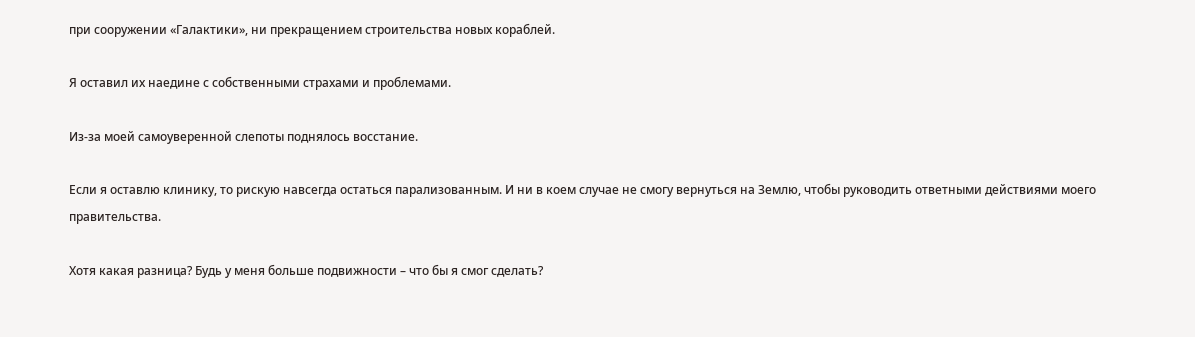при сооружении «Галактики», ни прекращением строительства новых кораблей.

Я оставил их наедине с собственными страхами и проблемами.

Из-за моей самоуверенной слепоты поднялось восстание.

Если я оставлю клинику, то рискую навсегда остаться парализованным. И ни в коем случае не смогу вернуться на Землю, чтобы руководить ответными действиями моего правительства.

Хотя какая разница? Будь у меня больше подвижности – что бы я смог сделать?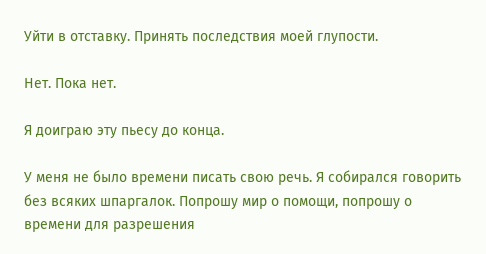Уйти в отставку. Принять последствия моей глупости.

Нет. Пока нет.

Я доиграю эту пьесу до конца.

У меня не было времени писать свою речь. Я собирался говорить без всяких шпаргалок. Попрошу мир о помощи, попрошу о времени для разрешения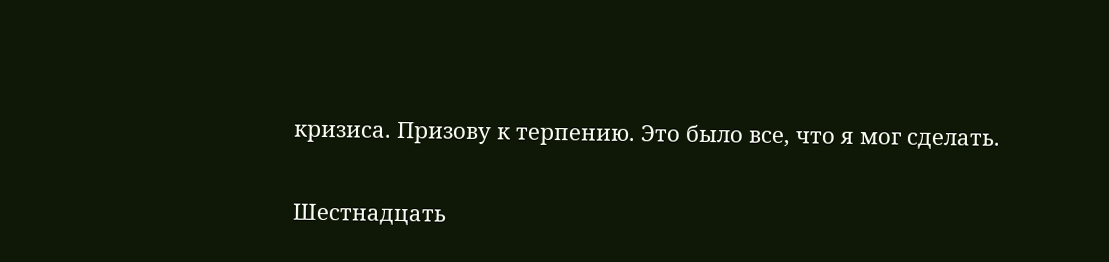кризиса. Призову к терпению. Это было все, что я мог сделать.

Шестнадцать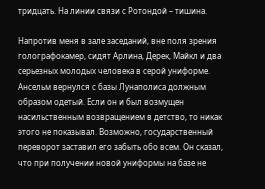тридцать. На линии связи с Ротондой – тишина.

Напротив меня в зале заседаний, вне поля зрения голографокамер, сидят Арлина, Дерек, Майкл и два серьезных молодых человека в серой униформе. Ансельм вернулся с базы Лунаполиса должным образом одетый. Если он и был возмущен насильственным возвращением в детство, то никак этого не показывал. Возможно, государственный переворот заставил его забыть обо всем. Он сказал, что при получении новой униформы на базе не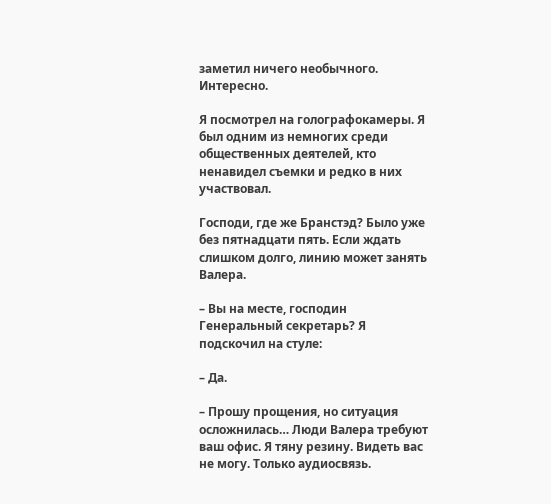заметил ничего необычного. Интересно.

Я посмотрел на голографокамеры. Я был одним из немногих среди общественных деятелей, кто ненавидел съемки и редко в них участвовал.

Господи, где же Бранстэд? Было уже без пятнадцати пять. Если ждать слишком долго, линию может занять Валера.

– Вы на месте, господин Генеральный секретарь? Я подскочил на стуле:

– Да.

– Прошу прощения, но ситуация осложнилась… Люди Валера требуют ваш офис. Я тяну резину. Видеть вас не могу. Только аудиосвязь.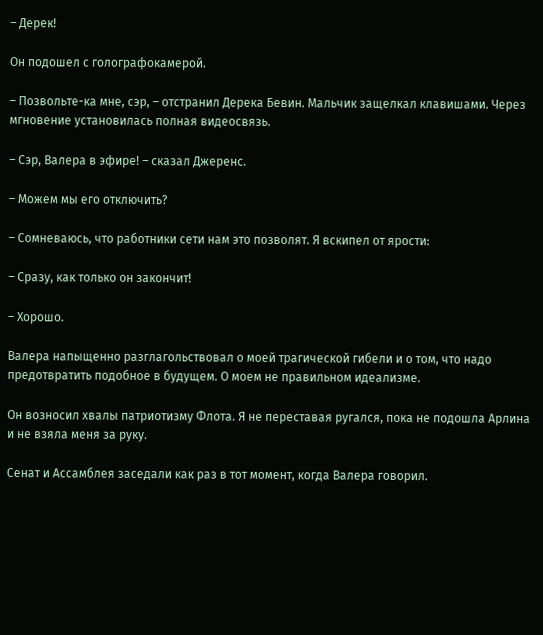– Дерек!

Он подошел с голографокамерой.

– Позвольте-ка мне, сэр, – отстранил Дерека Бевин. Мальчик защелкал клавишами. Через мгновение установилась полная видеосвязь.

– Сэр, Валера в эфире! – сказал Джеренс.

– Можем мы его отключить?

– Сомневаюсь, что работники сети нам это позволят. Я вскипел от ярости:

– Сразу, как только он закончит!

– Хорошо.

Валера напыщенно разглагольствовал о моей трагической гибели и о том, что надо предотвратить подобное в будущем. О моем не правильном идеализме.

Он возносил хвалы патриотизму Флота. Я не переставая ругался, пока не подошла Арлина и не взяла меня за руку.

Сенат и Ассамблея заседали как раз в тот момент, когда Валера говорил.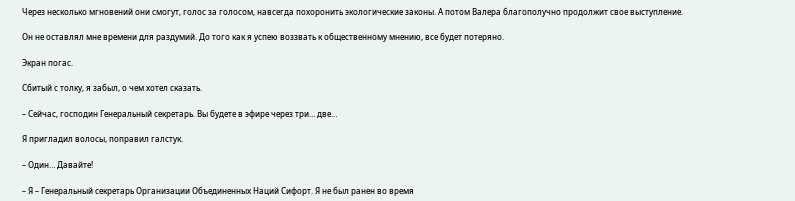Через несколько мгновений они смогут, голос за голосом, навсегда похоронить экологические законы. А потом Валера благополучно продолжит свое выступление.

Он не оставлял мне времени для раздумий. До того как я успею воззвать к общественному мнению, все будет потеряно.

Экран погас.

Сбитый с толку, я забыл, о чем хотел сказать.

– Сейчас, господин Генеральный секретарь. Вы будете в эфире через три… две…

Я пригладил волосы, поправил галстук.

– Один… Давайте!

– Я – Генеральный секретарь Организации Объединенных Наций Сифорт. Я не был ранен во время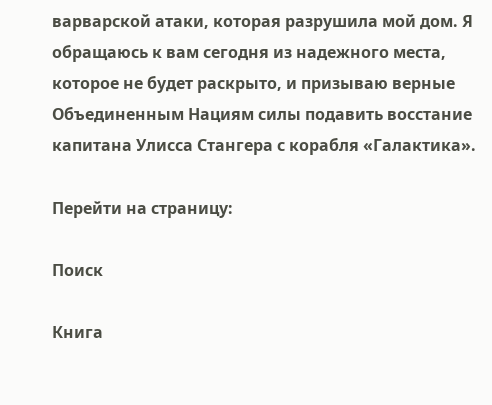варварской атаки, которая разрушила мой дом. Я обращаюсь к вам сегодня из надежного места, которое не будет раскрыто, и призываю верные Объединенным Нациям силы подавить восстание капитана Улисса Стангера с корабля «Галактика».

Перейти на страницу:

Поиск

Книга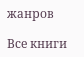жанров

Все книги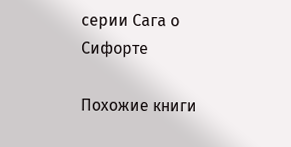серии Сага о Сифорте

Похожие книги